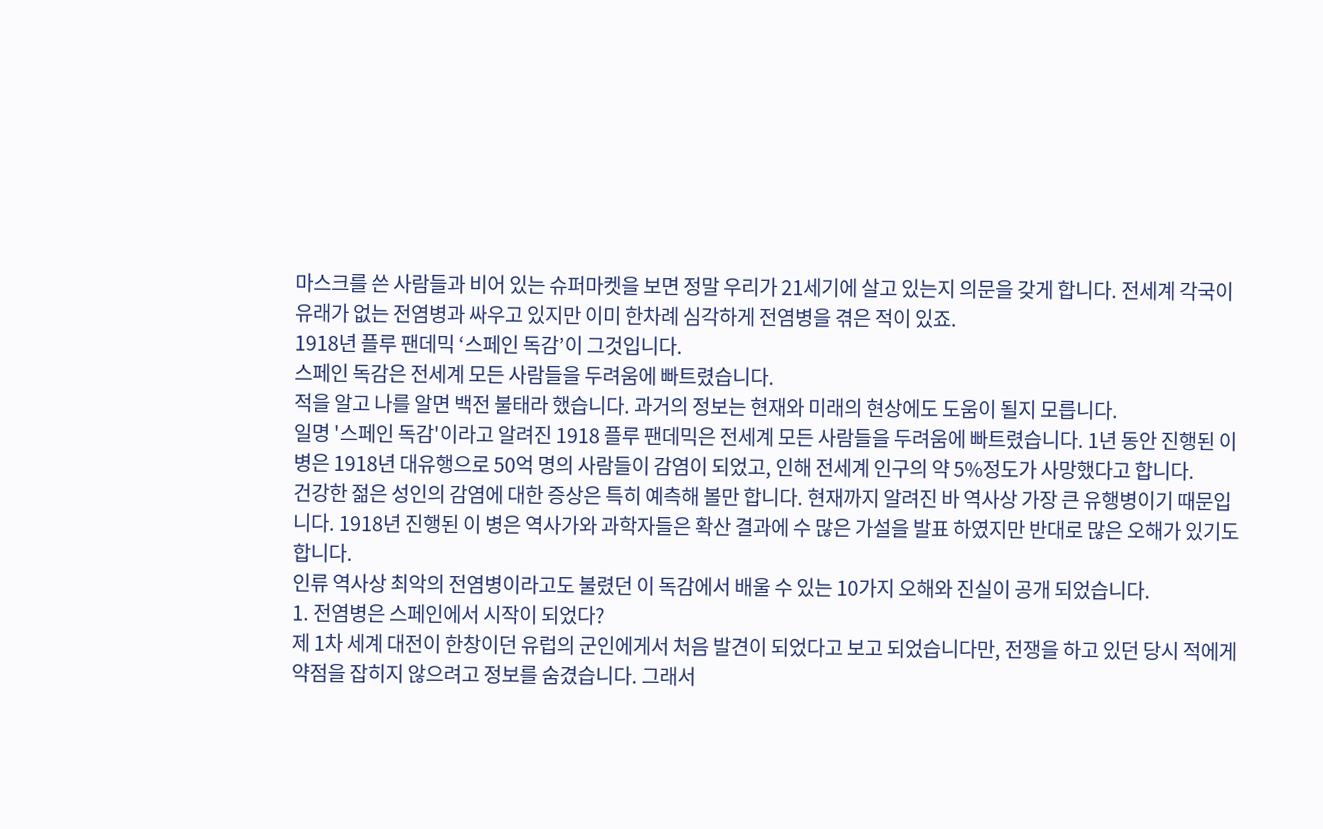마스크를 쓴 사람들과 비어 있는 슈퍼마켓을 보면 정말 우리가 21세기에 살고 있는지 의문을 갖게 합니다. 전세계 각국이 유래가 없는 전염병과 싸우고 있지만 이미 한차례 심각하게 전염병을 겪은 적이 있죠.
1918년 플루 팬데믹 ‘스페인 독감’이 그것입니다.
스페인 독감은 전세계 모든 사람들을 두려움에 빠트렸습니다.
적을 알고 나를 알면 백전 불태라 했습니다. 과거의 정보는 현재와 미래의 현상에도 도움이 될지 모릅니다.
일명 '스페인 독감'이라고 알려진 1918 플루 팬데믹은 전세계 모든 사람들을 두려움에 빠트렸습니다. 1년 동안 진행된 이 병은 1918년 대유행으로 50억 명의 사람들이 감염이 되었고, 인해 전세계 인구의 약 5%정도가 사망했다고 합니다.
건강한 젊은 성인의 감염에 대한 증상은 특히 예측해 볼만 합니다. 현재까지 알려진 바 역사상 가장 큰 유행병이기 때문입니다. 1918년 진행된 이 병은 역사가와 과학자들은 확산 결과에 수 많은 가설을 발표 하였지만 반대로 많은 오해가 있기도 합니다.
인류 역사상 최악의 전염병이라고도 불렸던 이 독감에서 배울 수 있는 10가지 오해와 진실이 공개 되었습니다.
1. 전염병은 스페인에서 시작이 되었다?
제 1차 세계 대전이 한창이던 유럽의 군인에게서 처음 발견이 되었다고 보고 되었습니다만, 전쟁을 하고 있던 당시 적에게 약점을 잡히지 않으려고 정보를 숨겼습니다. 그래서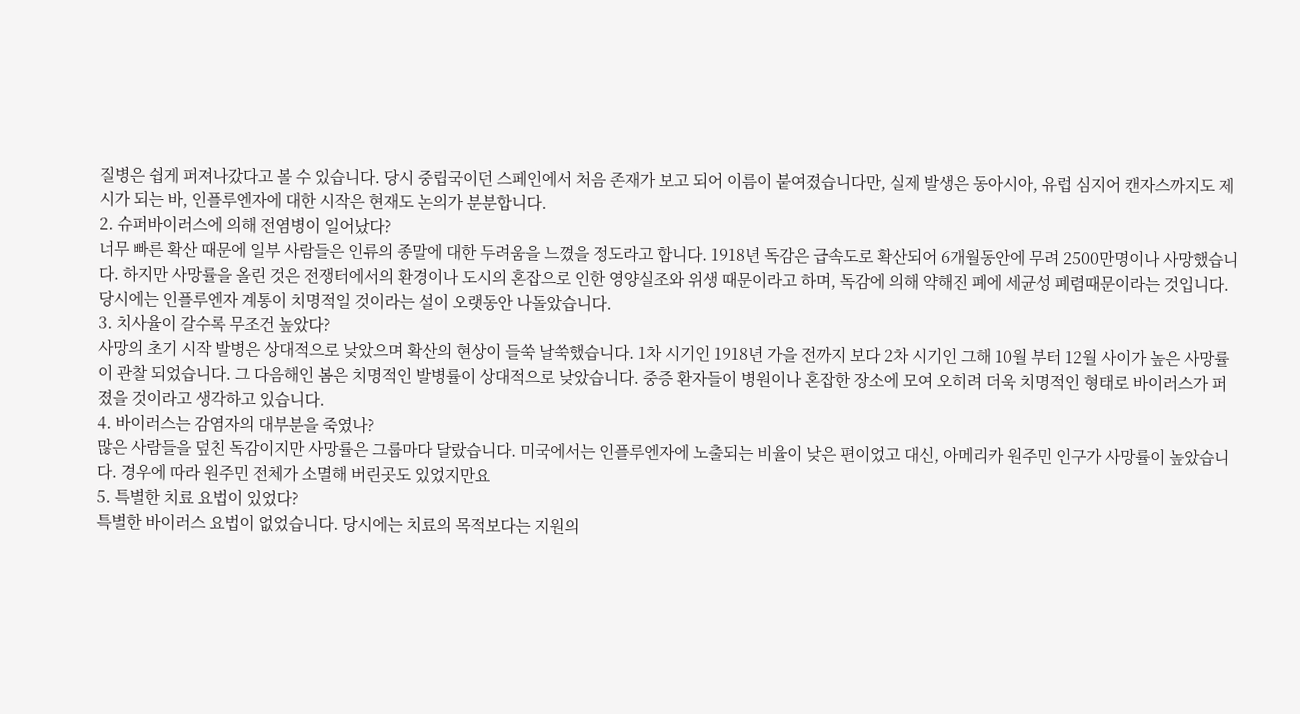질병은 쉽게 퍼져나갔다고 볼 수 있습니다. 당시 중립국이던 스페인에서 처음 존재가 보고 되어 이름이 붙여졌습니다만, 실제 발생은 동아시아, 유럽 심지어 캔자스까지도 제시가 되는 바, 인플루엔자에 대한 시작은 현재도 논의가 분분합니다.
2. 슈퍼바이러스에 의해 전염병이 일어났다?
너무 빠른 확산 때문에 일부 사람들은 인류의 종말에 대한 두려움을 느꼈을 정도라고 합니다. 1918년 독감은 급속도로 확산되어 6개월동안에 무려 2500만명이나 사망했습니다. 하지만 사망률을 올린 것은 전쟁터에서의 환경이나 도시의 혼잡으로 인한 영양실조와 위생 때문이라고 하며, 독감에 의해 약해진 폐에 세균성 폐렴때문이라는 것입니다. 당시에는 인플루엔자 계통이 치명적일 것이라는 설이 오랫동안 나돌았습니다.
3. 치사율이 갈수록 무조건 높았다?
사망의 초기 시작 발병은 상대적으로 낮았으며 확산의 현상이 들쑥 날쑥했습니다. 1차 시기인 1918년 가을 전까지 보다 2차 시기인 그해 10월 부터 12월 사이가 높은 사망률이 관찰 되었습니다. 그 다음해인 봄은 치명적인 발병률이 상대적으로 낮았습니다. 중증 환자들이 병원이나 혼잡한 장소에 모여 오히려 더욱 치명적인 형태로 바이러스가 퍼졌을 것이라고 생각하고 있습니다.
4. 바이러스는 감염자의 대부분을 죽였나?
많은 사람들을 덮친 독감이지만 사망률은 그룹마다 달랐습니다. 미국에서는 인플루엔자에 노출되는 비율이 낮은 편이었고 대신, 아메리카 원주민 인구가 사망률이 높았습니다. 경우에 따라 원주민 전체가 소멸해 버린곳도 있었지만요
5. 특별한 치료 요법이 있었다?
특별한 바이러스 요법이 없었습니다. 당시에는 치료의 목적보다는 지원의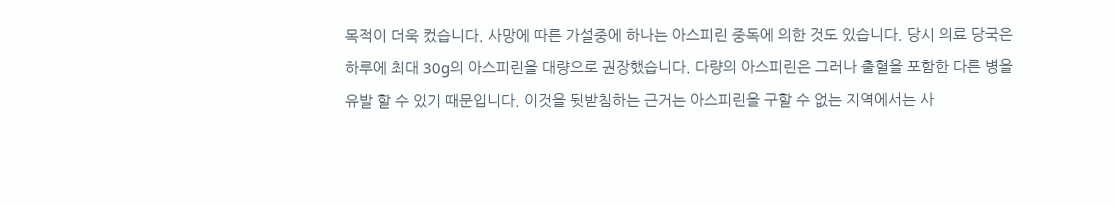목적이 더욱 컸습니다. 사망에 따른 가설중에 하나는 아스피린 중독에 의한 것도 있습니다. 당시 의료 당국은 하루에 최대 30g의 아스피린을 대량으로 권장했습니다. 다량의 아스피린은 그러나 출혈을 포함한 다른 병을 유발 할 수 있기 때문입니다. 이것을 뒷받침하는 근거는 아스피린을 구할 수 없는 지역에서는 사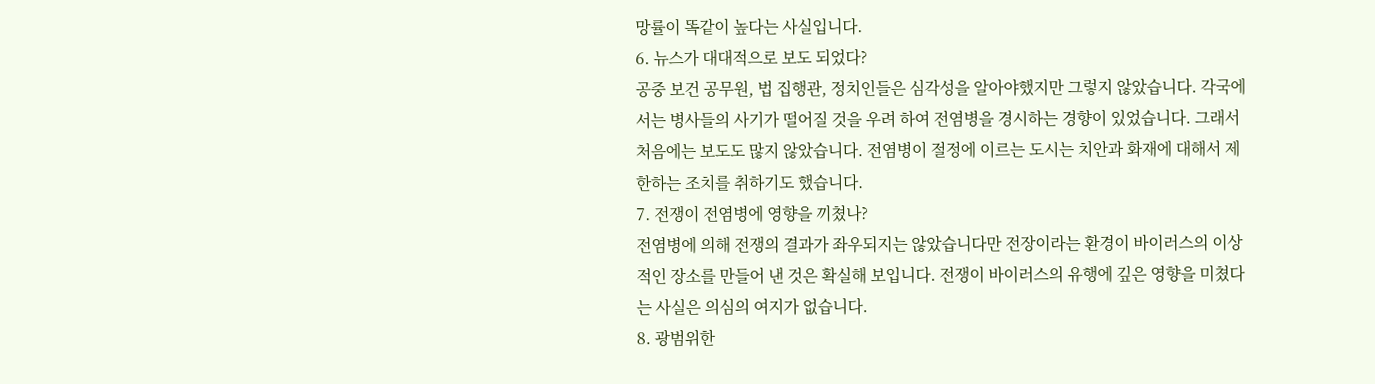망률이 똑같이 높다는 사실입니다.
6. 뉴스가 대대적으로 보도 되었다?
공중 보건 공무원, 법 집행관, 정치인들은 심각성을 알아야했지만 그렇지 않았습니다. 각국에서는 병사들의 사기가 떨어질 것을 우려 하여 전염병을 경시하는 경향이 있었습니다. 그래서 처음에는 보도도 많지 않았습니다. 전염병이 절정에 이르는 도시는 치안과 화재에 대해서 제한하는 조치를 취하기도 했습니다.
7. 전쟁이 전염병에 영향을 끼쳤나?
전염병에 의해 전쟁의 결과가 좌우되지는 않았습니다만 전장이라는 환경이 바이러스의 이상적인 장소를 만들어 낸 것은 확실해 보입니다. 전쟁이 바이러스의 유행에 깊은 영향을 미쳤다는 사실은 의심의 여지가 없습니다.
8. 광범위한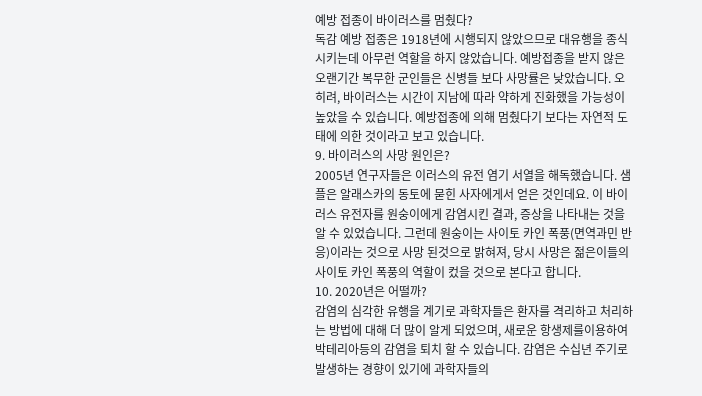예방 접종이 바이러스를 멈췄다?
독감 예방 접종은 1918년에 시행되지 않았으므로 대유행을 종식시키는데 아무런 역할을 하지 않았습니다. 예방접종을 받지 않은 오랜기간 복무한 군인들은 신병들 보다 사망률은 낮았습니다. 오히려, 바이러스는 시간이 지남에 따라 약하게 진화했을 가능성이 높았을 수 있습니다. 예방접종에 의해 멈췄다기 보다는 자연적 도태에 의한 것이라고 보고 있습니다.
9. 바이러스의 사망 원인은?
2005년 연구자들은 이러스의 유전 염기 서열을 해독했습니다. 샘플은 알래스카의 동토에 묻힌 사자에게서 얻은 것인데요. 이 바이러스 유전자를 원숭이에게 감염시킨 결과, 증상을 나타내는 것을 알 수 있었습니다. 그런데 원숭이는 사이토 카인 폭풍(면역과민 반응)이라는 것으로 사망 된것으로 밝혀져, 당시 사망은 젊은이들의 사이토 카인 폭풍의 역할이 컸을 것으로 본다고 합니다.
10. 2020년은 어떨까?
감염의 심각한 유행을 계기로 과학자들은 환자를 격리하고 처리하는 방법에 대해 더 많이 알게 되었으며, 새로운 항생제를이용하여 박테리아등의 감염을 퇴치 할 수 있습니다. 감염은 수십년 주기로 발생하는 경향이 있기에 과학자들의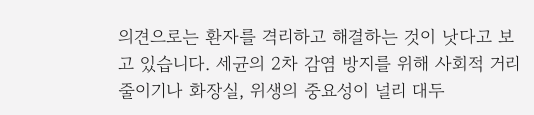의견으로는 환자를 격리하고 해결하는 것이 낫다고 보고 있습니다. 세균의 2차 감염 방지를 위해 사회적 거리 줄이기나 화장실, 위생의 중요성이 널리 대두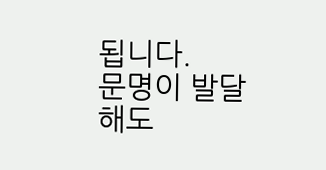됩니다.
문명이 발달해도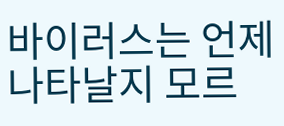바이러스는 언제 나타날지 모르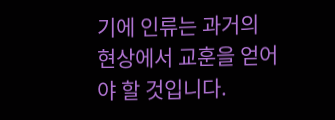기에 인류는 과거의 현상에서 교훈을 얻어야 할 것입니다.